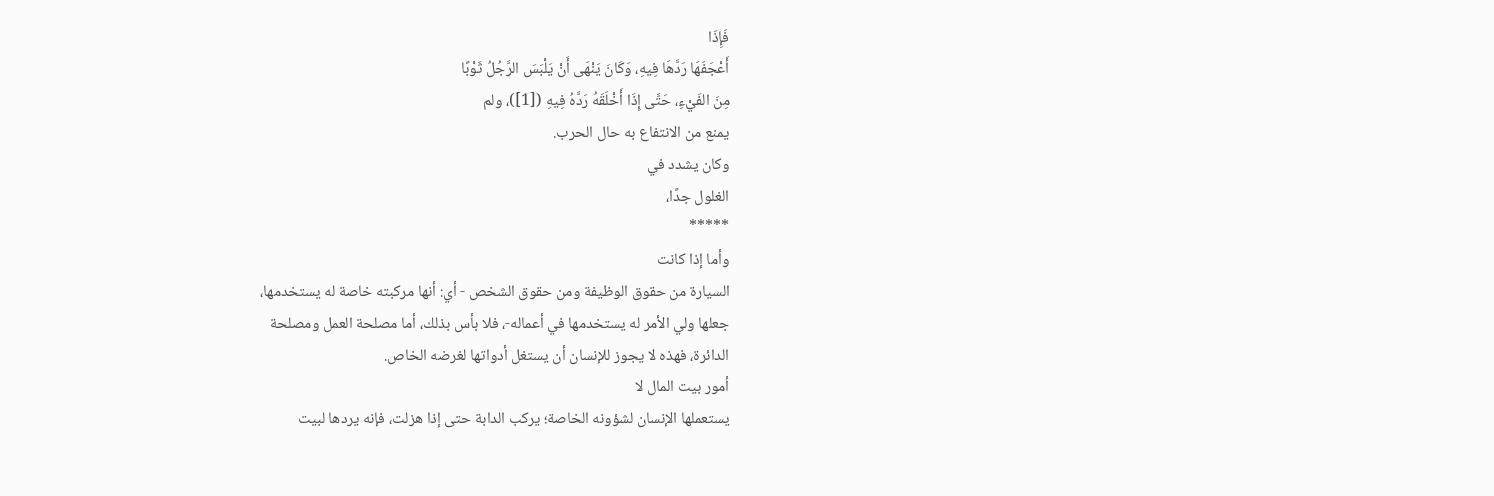فَإِذَا
أَعْجَفَهَا رَدَّهَا فِيهِ، وَكَانَ يَنْهَى أَنْ يَلْبَسَ الرَّجُلُ ثَوْبًا
مِنَ الفَيْءِ، حَتَّى إِذَا أَخْلَقَهُ رَدَّهُ فِيهِ ([1])، ولم
يمنع من الانتفاع به حال الحرب.
وكان يشدد في
الغلول جدًا،
*****
وأما إذا كانت
السيارة من حقوق الوظيفة ومن حقوق الشخص - أي: أنها مركبته خاصة له يستخدمها،
جعلها ولي الأمر له يستخدمها في أعماله-، فلا بأس بذلك، أما مصلحة العمل ومصلحة
الدائرة، فهذه لا يجوز للإنسان أن يستغل أدواتها لغرضه الخاص.
أمور بيت المال لا
يستعملها الإنسان لشؤونه الخاصة؛ يركب الدابة حتى إذا هزلت، فإنه يردها لبيت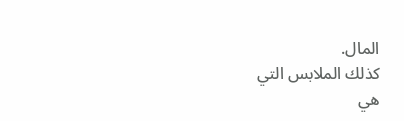المال.
كذلك الملابس التي
هي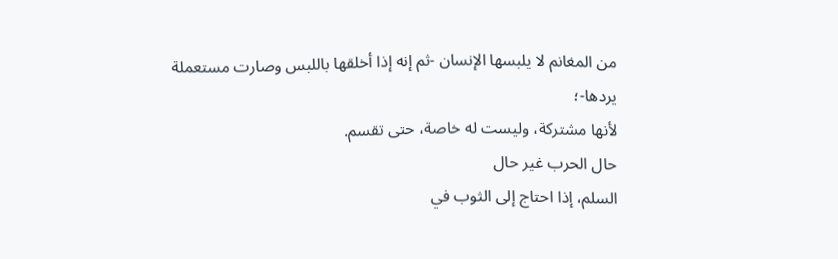من المغانم لا يلبسها الإنسان -ثم إنه إذا أخلقها باللبس وصارت مستعملة يردها-؛
لأنها مشتركة، وليست له خاصة، حتى تقسم.
حال الحرب غير حال
السلم، إذا احتاج إلى الثوب في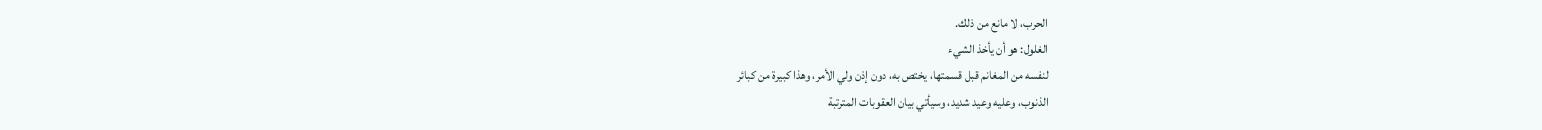الحرب، لا مانع من ذلك.
الغلول: هو أن يأخذ الشيء
لنفسه من المغانم قبل قسمتها، يختص به، دون إذن ولي الأمر، وهذا كبيرة من كبائر
الذنوب، وعليه وعيد شديد، وسيأتي بيان العقوبات المترتبة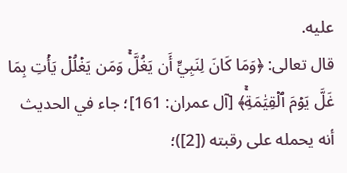عليه.
قال تعالى: ﴿وَمَا كَانَ لِنَبِيٍّ أَن يَغُلَّۚ وَمَن يَغۡلُلۡ يَأۡتِ بِمَا غَلَّ يَوۡمَ ٱلۡقِيَٰمَةِۚ﴾ [آل عمران: 161]؛ جاء في الحديث أنه يحمله على رقبته ([2])؛